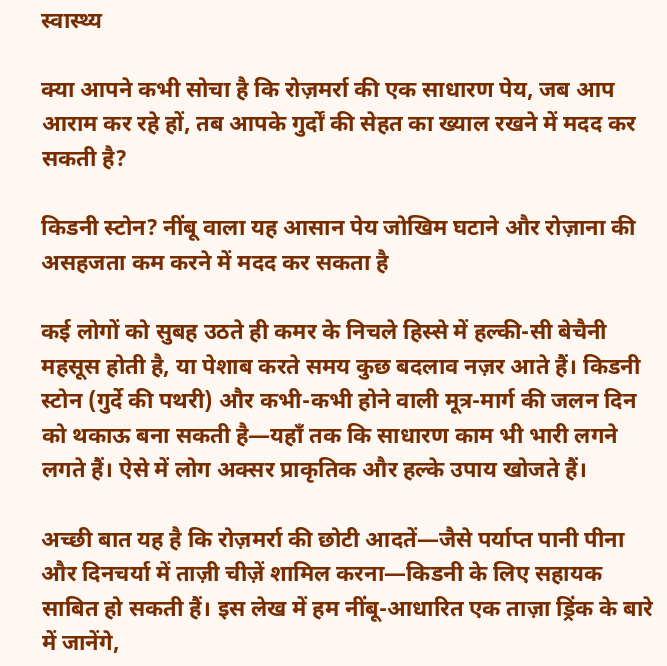स्वास्थ्य

क्या आपने कभी सोचा है कि रोज़मर्रा की एक साधारण पेय, जब आप आराम कर रहे हों, तब आपके गुर्दों की सेहत का ख्याल रखने में मदद कर सकती है?

किडनी स्टोन? नींबू वाला यह आसान पेय जोखिम घटाने और रोज़ाना की असहजता कम करने में मदद कर सकता है

कई लोगों को सुबह उठते ही कमर के निचले हिस्से में हल्की-सी बेचैनी महसूस होती है, या पेशाब करते समय कुछ बदलाव नज़र आते हैं। किडनी स्टोन (गुर्दे की पथरी) और कभी-कभी होने वाली मूत्र-मार्ग की जलन दिन को थकाऊ बना सकती है—यहाँ तक कि साधारण काम भी भारी लगने लगते हैं। ऐसे में लोग अक्सर प्राकृतिक और हल्के उपाय खोजते हैं।

अच्छी बात यह है कि रोज़मर्रा की छोटी आदतें—जैसे पर्याप्त पानी पीना और दिनचर्या में ताज़ी चीज़ें शामिल करना—किडनी के लिए सहायक साबित हो सकती हैं। इस लेख में हम नींबू-आधारित एक ताज़ा ड्रिंक के बारे में जानेंगे,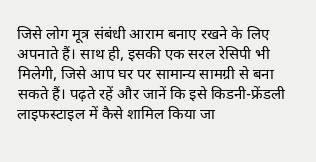जिसे लोग मूत्र संबंधी आराम बनाए रखने के लिए अपनाते हैं। साथ ही, इसकी एक सरल रेसिपी भी मिलेगी, जिसे आप घर पर सामान्य सामग्री से बना सकते हैं। पढ़ते रहें और जानें कि इसे किडनी-फ्रेंडली लाइफस्टाइल में कैसे शामिल किया जा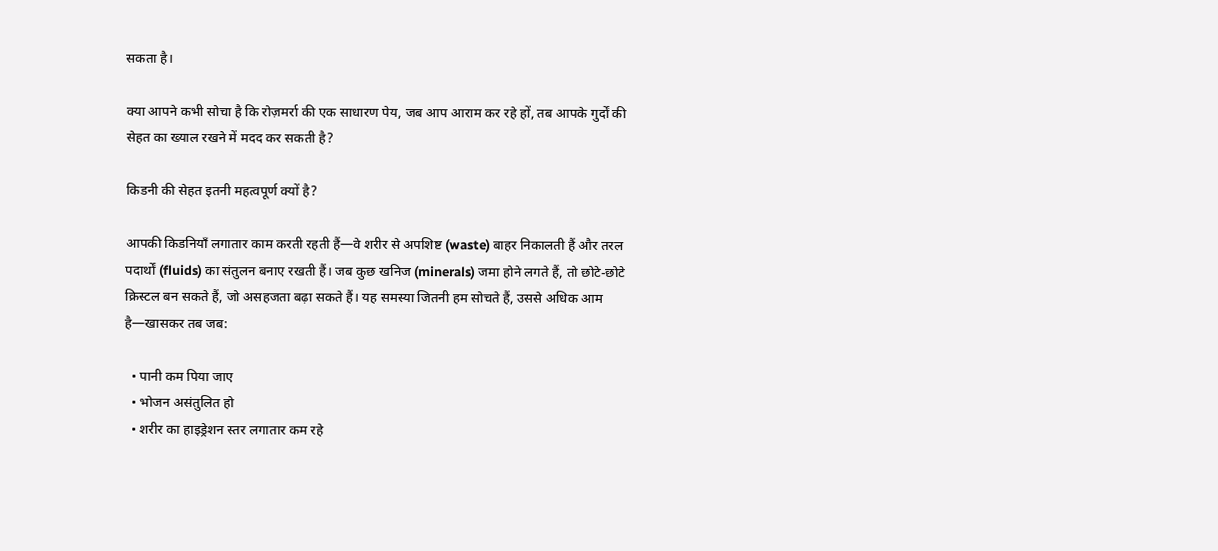सकता है।

क्या आपने कभी सोचा है कि रोज़मर्रा की एक साधारण पेय, जब आप आराम कर रहे हों, तब आपके गुर्दों की सेहत का ख्याल रखने में मदद कर सकती है?

किडनी की सेहत इतनी महत्वपूर्ण क्यों है?

आपकी किडनियाँ लगातार काम करती रहती हैं—वे शरीर से अपशिष्ट (waste) बाहर निकालती हैं और तरल पदार्थों (fluids) का संतुलन बनाए रखती हैं। जब कुछ खनिज (minerals) जमा होने लगते हैं, तो छोटे-छोटे क्रिस्टल बन सकते हैं, जो असहजता बढ़ा सकते हैं। यह समस्या जितनी हम सोचते हैं, उससे अधिक आम है—खासकर तब जब:

  • पानी कम पिया जाए
  • भोजन असंतुलित हो
  • शरीर का हाइड्रेशन स्तर लगातार कम रहे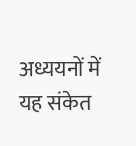अध्ययनों में यह संकेत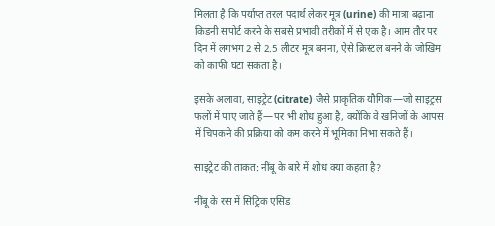मिलता है कि पर्याप्त तरल पदार्थ लेकर मूत्र (urine) की मात्रा बढ़ाना किडनी सपोर्ट करने के सबसे प्रभावी तरीकों में से एक है। आम तौर पर दिन में लगभग 2 से 2.5 लीटर मूत्र बनना, ऐसे क्रिस्टल बनने के जोखिम को काफी घटा सकता है।

इसके अलावा, साइट्रेट (citrate) जैसे प्राकृतिक यौगिक—जो साइट्रस फलों में पाए जाते हैं—पर भी शोध हुआ है, क्योंकि वे खनिजों के आपस में चिपकने की प्रक्रिया को कम करने में भूमिका निभा सकते हैं।

साइट्रेट की ताकत: नींबू के बारे में शोध क्या कहता है?

नींबू के रस में सिट्रिक एसिड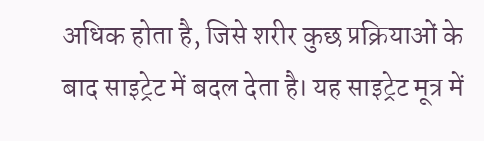अधिक होता है, जिसे शरीर कुछ प्रक्रियाओं के बाद साइट्रेट में बदल देता है। यह साइट्रेट मूत्र में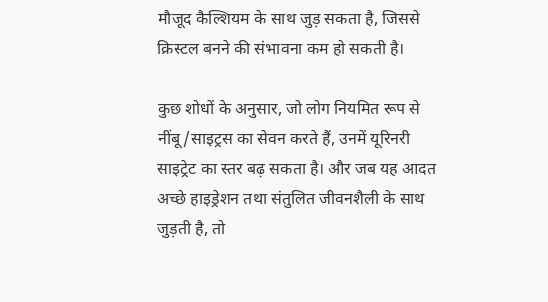मौजूद कैल्शियम के साथ जुड़ सकता है, जिससे क्रिस्टल बनने की संभावना कम हो सकती है।

कुछ शोधों के अनुसार, जो लोग नियमित रूप से नींबू/साइट्रस का सेवन करते हैं, उनमें यूरिनरी साइट्रेट का स्तर बढ़ सकता है। और जब यह आदत अच्छे हाइड्रेशन तथा संतुलित जीवनशैली के साथ जुड़ती है, तो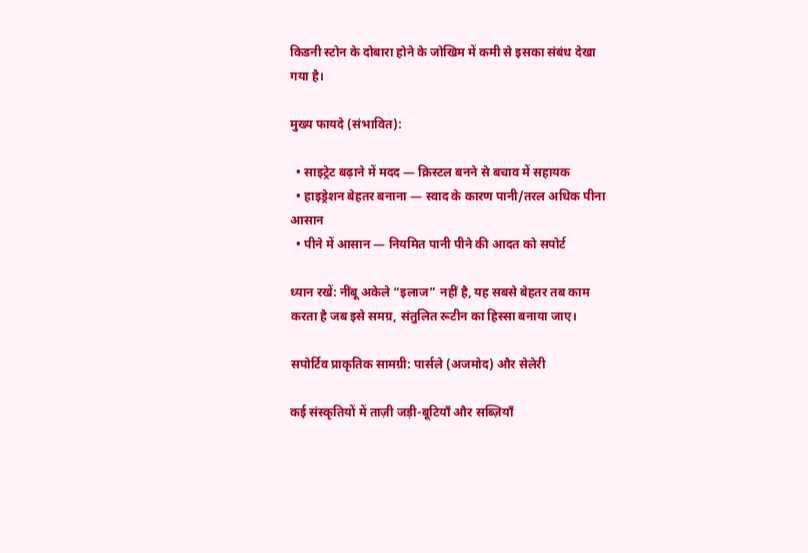किडनी स्टोन के दोबारा होने के जोखिम में कमी से इसका संबंध देखा गया है।

मुख्य फायदे (संभावित):

  • साइट्रेट बढ़ाने में मदद — क्रिस्टल बनने से बचाव में सहायक
  • हाइड्रेशन बेहतर बनाना — स्वाद के कारण पानी/तरल अधिक पीना आसान
  • पीने में आसान — नियमित पानी पीने की आदत को सपोर्ट

ध्यान रखें: नींबू अकेले “इलाज” नहीं है, यह सबसे बेहतर तब काम करता है जब इसे समग्र, संतुलित रूटीन का हिस्सा बनाया जाए।

सपोर्टिव प्राकृतिक सामग्री: पार्सले (अजमोद) और सेलेरी

कई संस्कृतियों में ताज़ी जड़ी-बूटियाँ और सब्ज़ियाँ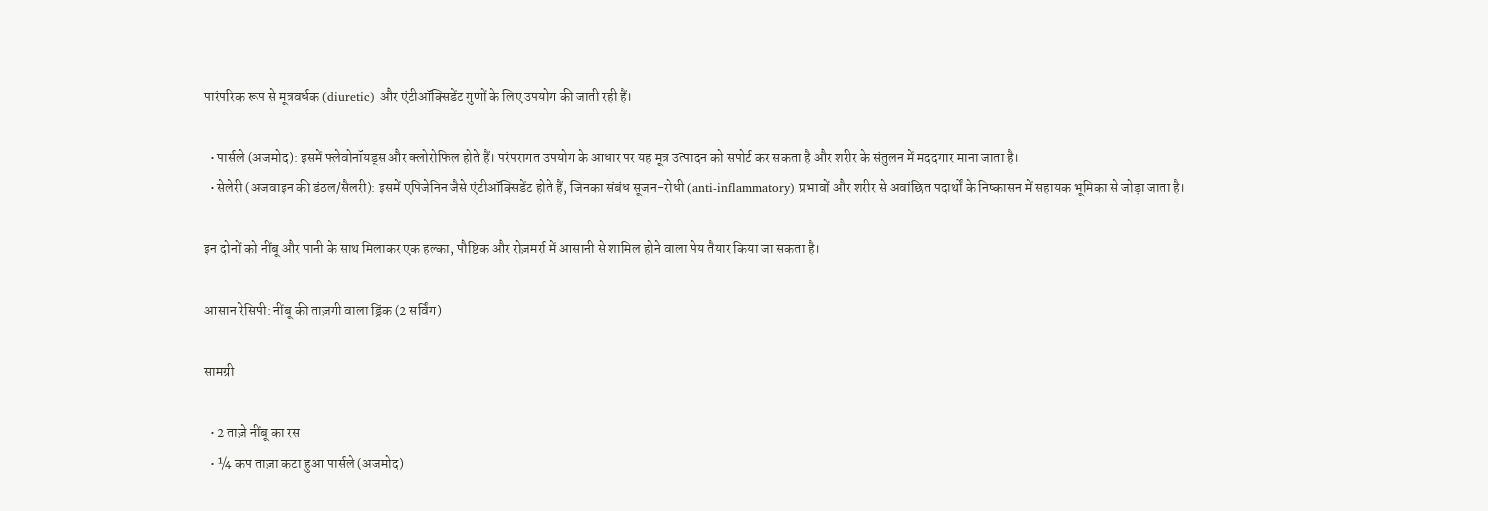पारंपरिक रूप से मूत्रवर्धक (diuretic) और एंटीऑक्सिडेंट गुणों के लिए उपयोग की जाती रही हैं।

  • पार्सले (अजमोद): इसमें फ्लेवोनॉयड्स और क्लोरोफिल होते हैं। परंपरागत उपयोग के आधार पर यह मूत्र उत्पादन को सपोर्ट कर सकता है और शरीर के संतुलन में मददगार माना जाता है।
  • सेलेरी (अजवाइन की डंठल/सैलरी): इसमें एपिजेनिन जैसे एंटीऑक्सिडेंट होते हैं, जिनका संबंध सूजन-रोधी (anti-inflammatory) प्रभावों और शरीर से अवांछित पदार्थों के निष्कासन में सहायक भूमिका से जोड़ा जाता है।

इन दोनों को नींबू और पानी के साथ मिलाकर एक हल्का, पौष्टिक और रोज़मर्रा में आसानी से शामिल होने वाला पेय तैयार किया जा सकता है।

आसान रेसिपी: नींबू की ताज़गी वाला ड्रिंक (2 सर्विंग)

सामग्री

  • 2 ताज़े नींबू का रस
  • ¼ कप ताज़ा कटा हुआ पार्सले (अजमोद)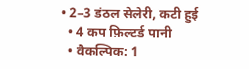• 2–3 डंठल सेलेरी, कटी हुई
  • 4 कप फ़िल्टर्ड पानी
  • वैकल्पिक: 1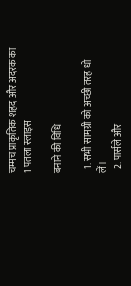चम्मच प्राकृतिक शहद और अदरक का 1 पतला स्लाइस

बनाने की विधि

  1. सभी सामग्री को अच्छी तरह धो लें।
  2. पार्सले और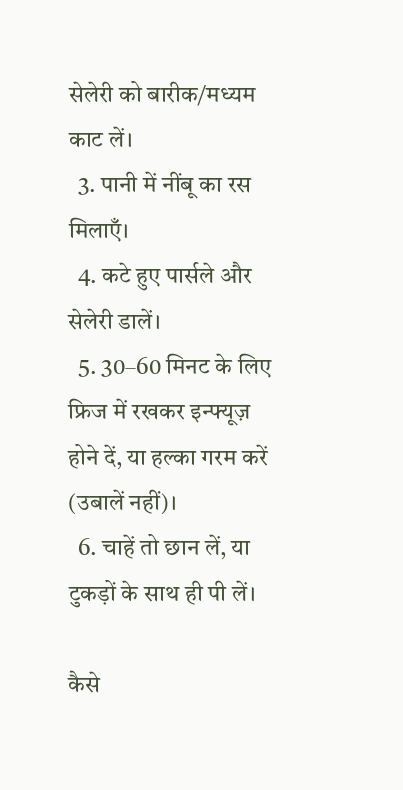सेलेरी को बारीक/मध्यम काट लें।
  3. पानी में नींबू का रस मिलाएँ।
  4. कटे हुए पार्सले और सेलेरी डालें।
  5. 30–60 मिनट के लिए फ्रिज में रखकर इन्फ्यूज़ होने दें, या हल्का गरम करें (उबालें नहीं)।
  6. चाहें तो छान लें, या टुकड़ों के साथ ही पी लें।

कैसे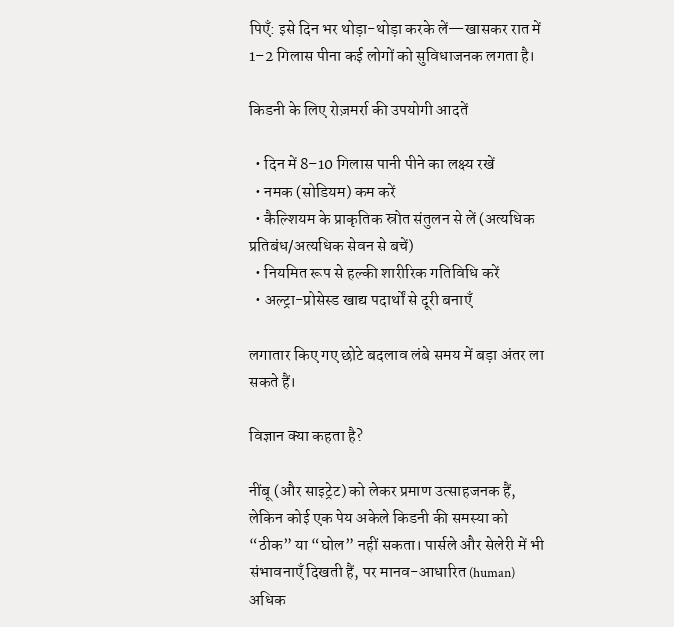पिएँ: इसे दिन भर थोड़ा-थोड़ा करके लें—खासकर रात में 1–2 गिलास पीना कई लोगों को सुविधाजनक लगता है।

किडनी के लिए रोज़मर्रा की उपयोगी आदतें

  • दिन में 8–10 गिलास पानी पीने का लक्ष्य रखें
  • नमक (सोडियम) कम करें
  • कैल्शियम के प्राकृतिक स्रोत संतुलन से लें (अत्यधिक प्रतिबंध/अत्यधिक सेवन से बचें)
  • नियमित रूप से हल्की शारीरिक गतिविधि करें
  • अल्ट्रा-प्रोसेस्ड खाद्य पदार्थों से दूरी बनाएँ

लगातार किए गए छोटे बदलाव लंबे समय में बड़ा अंतर ला सकते हैं।

विज्ञान क्या कहता है?

नींबू (और साइट्रेट) को लेकर प्रमाण उत्साहजनक हैं, लेकिन कोई एक पेय अकेले किडनी की समस्या को “ठीक” या “घोल” नहीं सकता। पार्सले और सेलेरी में भी संभावनाएँ दिखती हैं, पर मानव-आधारित (human) अधिक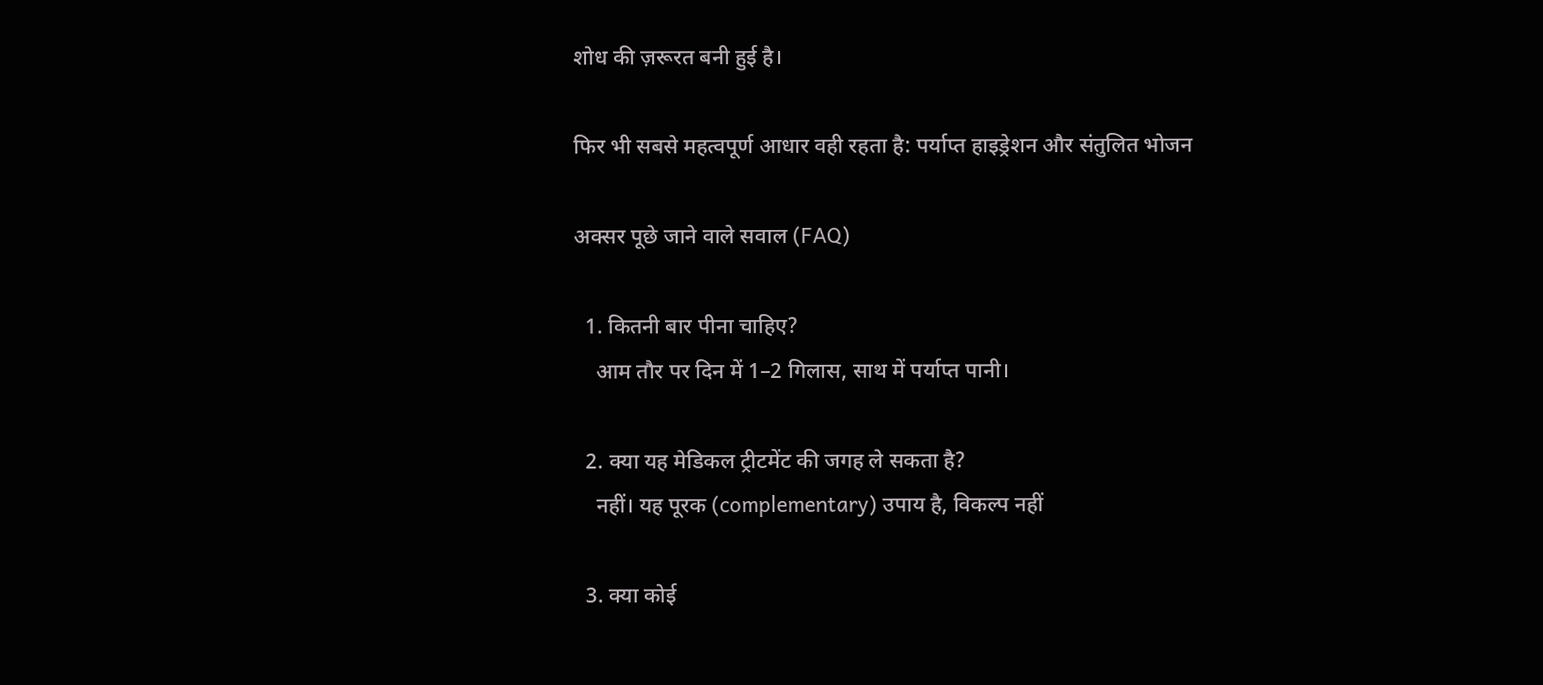शोध की ज़रूरत बनी हुई है।

फिर भी सबसे महत्वपूर्ण आधार वही रहता है: पर्याप्त हाइड्रेशन और संतुलित भोजन

अक्सर पूछे जाने वाले सवाल (FAQ)

  1. कितनी बार पीना चाहिए?
    आम तौर पर दिन में 1–2 गिलास, साथ में पर्याप्त पानी।

  2. क्या यह मेडिकल ट्रीटमेंट की जगह ले सकता है?
    नहीं। यह पूरक (complementary) उपाय है, विकल्प नहीं

  3. क्या कोई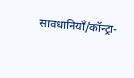सावधानियाँ/कॉन्ट्रा-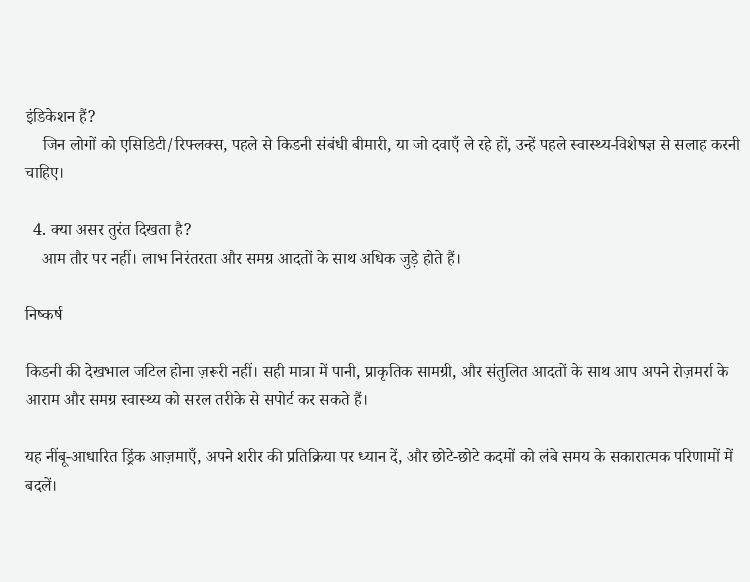इंडिकेशन हैं?
    जिन लोगों को एसिडिटी/रिफ्लक्स, पहले से किडनी संबंधी बीमारी, या जो दवाएँ ले रहे हों, उन्हें पहले स्वास्थ्य-विशेषज्ञ से सलाह करनी चाहिए।

  4. क्या असर तुरंत दिखता है?
    आम तौर पर नहीं। लाभ निरंतरता और समग्र आदतों के साथ अधिक जुड़े होते हैं।

निष्कर्ष

किडनी की देखभाल जटिल होना ज़रूरी नहीं। सही मात्रा में पानी, प्राकृतिक सामग्री, और संतुलित आदतों के साथ आप अपने रोज़मर्रा के आराम और समग्र स्वास्थ्य को सरल तरीके से सपोर्ट कर सकते हैं।

यह नींबू-आधारित ड्रिंक आज़माएँ, अपने शरीर की प्रतिक्रिया पर ध्यान दें, और छोटे-छोटे कदमों को लंबे समय के सकारात्मक परिणामों में बदलें।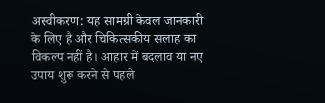अस्वीकरण: यह सामग्री केवल जानकारी के लिए है और चिकित्सकीय सलाह का विकल्प नहीं है। आहार में बदलाव या नए उपाय शुरू करने से पहले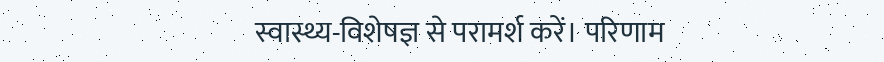स्वास्थ्य-विशेषज्ञ से परामर्श करें। परिणाम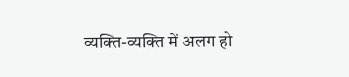व्यक्ति-व्यक्ति में अलग हो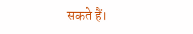सकते हैं।